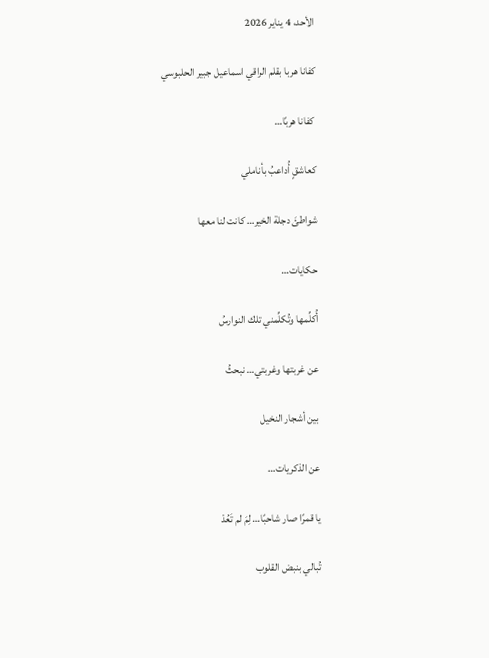الأحد، 4 يناير 2026

كفانا هربا بقلم الراقي اسماعيل جبير الحلبوسي

 كفانا هربًا…

كعاشقٍ أُداعبُ بأناملي

شواطئَ دجلة الخير… كانت لنا معها

حكايات…

أُكلِّمها وتُكلِّمني تلك النوارسُ

عن غربتها وغربتي… نبحثُ

بين أشجار النخيل

عن الذكريات…

يا قمرًا صار شاحبًا… لِمَ لم تَعُدْ

تُبالي بنبض القلوب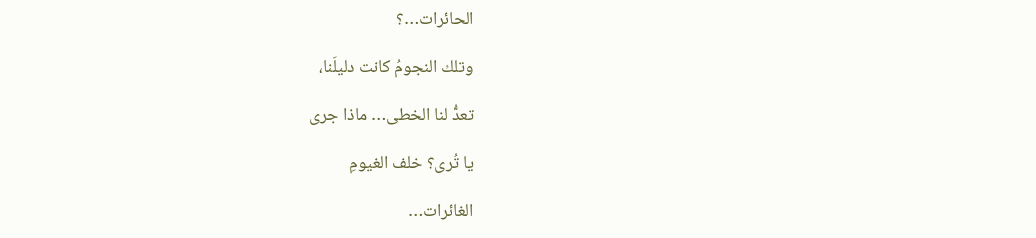الحائرات…؟

وتلك النجومُ كانت دليلَنا،

تعدُّ لنا الخطى… ماذا جرى

يا تُرى؟ خلف الغيومِ

الغائرات…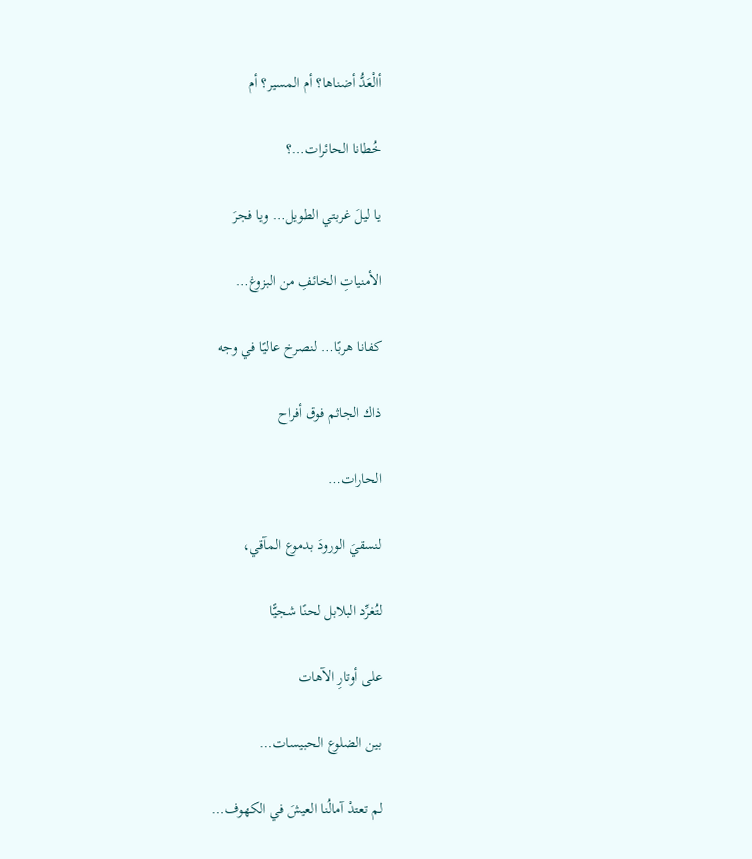أالْعَدُّ أضناها؟ أم المسير؟ أم

خُطانا الحائرات…؟

يا ليلَ غربتي الطويل… ويا فجرَ

الأمنياتِ الخائفِ من البزوغ…

كفانا هربًا… لنصرخ عاليًا في وجه

ذاك الجاثم فوق أفراح

الحارات…

لنسقيَ الورودَ بدموع المآقي،

لتُغرِّد البلابل لحنًا شجيًّا

على أوتارِ الآهات

بين الضلوع الحبيسات…

لم تعتدْ آمالُنا العيشَ في الكهوف…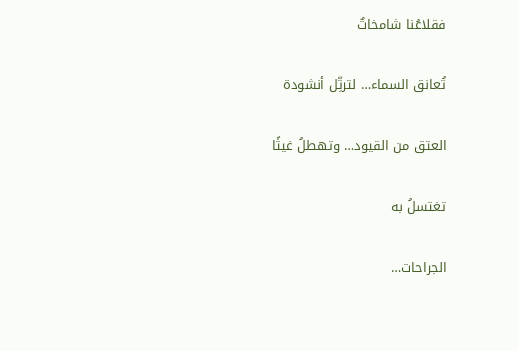فقلاعُنا شامخاتٌ

تُعانق السماء… لترتِّل أنشودة

العتق من القيود… وتهطلُ غيثًا

تغتسلُ به

الجراحات…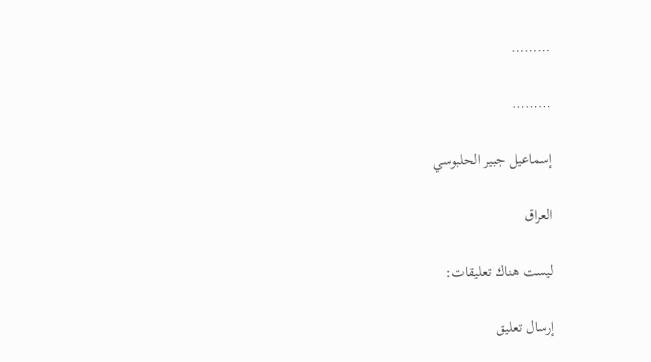………

………

إسماعيل جبير الحلبوسي

العراق

ليست هناك تعليقات:

إرسال تعليق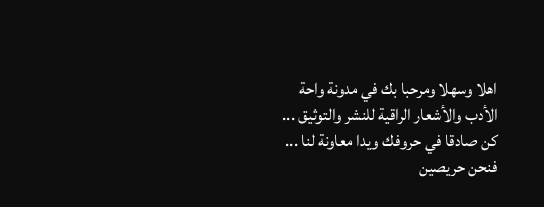اهلا وسهلا ومرحبا بك في مدونة واحة الأدب والأشعار الراقية للنشر والتوثيق ... كن صادقا في حروفك ويدا معاونة لنا ... فنحن حريصين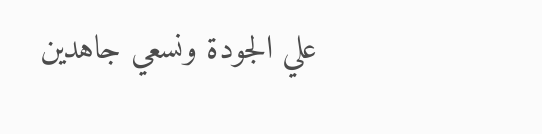علي الجودة ونسعي جاهدين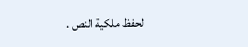لحفظ ملكية النص .